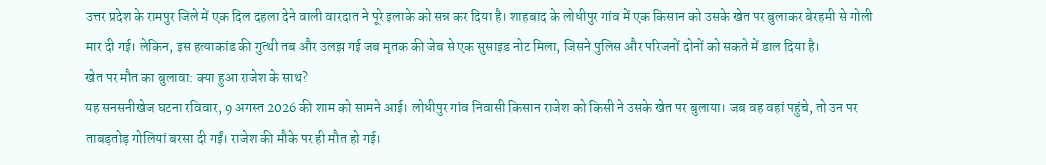उत्तर प्रदेश के रामपुर जिले में एक दिल दहला देने वाली वारदात ने पूरे इलाके को सन्न कर दिया है। शाहबाद के लोधीपुर गांव में एक किसान को उसके खेत पर बुलाकर बेरहमी से गोली मार दी गई। लेकिन, इस हत्याकांड की गुत्थी तब और उलझ गई जब मृतक की जेब से एक सुसाइड नोट मिला, जिसने पुलिस और परिजनों दोनों को सकते में डाल दिया है।
खेत पर मौत का बुलावा: क्या हुआ राजेश के साथ?
यह सनसनीखेज घटना रविवार, 9 अगस्त 2026 की शाम को सामने आई। लोधीपुर गांव निवासी किसान राजेश को किसी ने उसके खेत पर बुलाया। जब वह वहां पहुंचे, तो उन पर ताबड़तोड़ गोलियां बरसा दी गईं। राजेश की मौके पर ही मौत हो गई।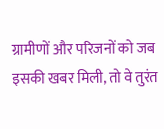ग्रामीणों और परिजनों को जब इसकी खबर मिली, तो वे तुरंत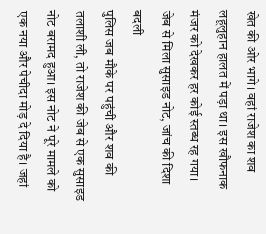खेत की ओर भागे। वहां राजेश का शव लहूलुहान हालत में पड़ा था। इस खौफनाक मंजर को देखकर हर कोई स्तब्ध रह गया।
जेब से मिला सुसाइड नोट, जांच की दिशा बदली
पुलिस जब मौके पर पहुंची और शव की तलाशी ली, तो राजेश की जेब से एक सुसाइड नोट बरामद हुआ। इस नोट ने पूरे मामले को एक नया और पेचीदा मोड़ दे दिया है। जहां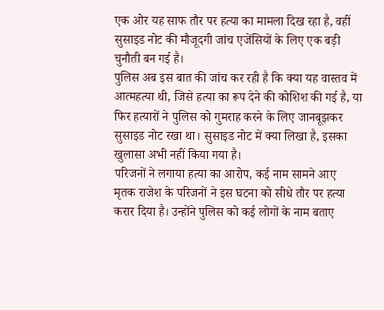एक ओर यह साफ तौर पर हत्या का मामला दिख रहा है, वहीं सुसाइड नोट की मौजूदगी जांच एजेंसियों के लिए एक बड़ी चुनौती बन गई है।
पुलिस अब इस बात की जांच कर रही है कि क्या यह वास्तव में आत्महत्या थी, जिसे हत्या का रूप देने की कोशिश की गई है, या फिर हत्यारों ने पुलिस को गुमराह करने के लिए जानबूझकर सुसाइड नोट रखा था। सुसाइड नोट में क्या लिखा है, इसका खुलासा अभी नहीं किया गया है।
परिजनों ने लगाया हत्या का आरोप, कई नाम सामने आए
मृतक राजेश के परिजनों ने इस घटना को सीधे तौर पर हत्या करार दिया है। उन्होंने पुलिस को कई लोगों के नाम बताए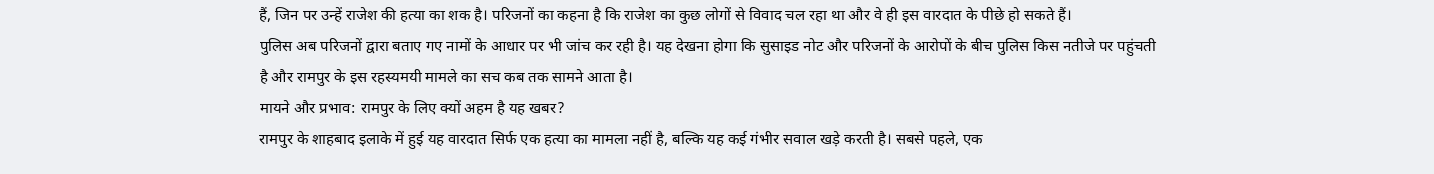हैं, जिन पर उन्हें राजेश की हत्या का शक है। परिजनों का कहना है कि राजेश का कुछ लोगों से विवाद चल रहा था और वे ही इस वारदात के पीछे हो सकते हैं।
पुलिस अब परिजनों द्वारा बताए गए नामों के आधार पर भी जांच कर रही है। यह देखना होगा कि सुसाइड नोट और परिजनों के आरोपों के बीच पुलिस किस नतीजे पर पहुंचती है और रामपुर के इस रहस्यमयी मामले का सच कब तक सामने आता है।
मायने और प्रभाव: रामपुर के लिए क्यों अहम है यह खबर?
रामपुर के शाहबाद इलाके में हुई यह वारदात सिर्फ एक हत्या का मामला नहीं है, बल्कि यह कई गंभीर सवाल खड़े करती है। सबसे पहले, एक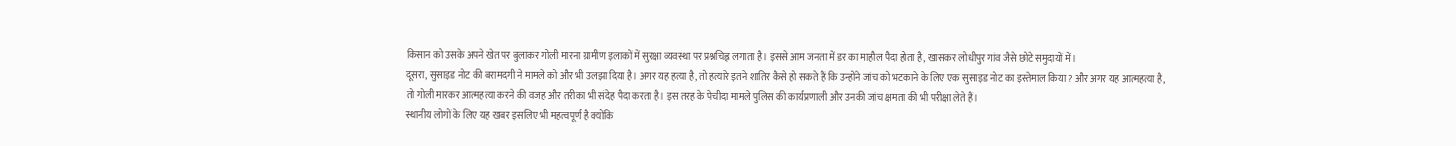किसान को उसके अपने खेत पर बुलाकर गोली मारना ग्रामीण इलाकों में सुरक्षा व्यवस्था पर प्रश्नचिह्न लगाता है। इससे आम जनता में डर का माहौल पैदा होता है, खासकर लोधीपुर गांव जैसे छोटे समुदायों में।
दूसरा, सुसाइड नोट की बरामदगी ने मामले को और भी उलझा दिया है। अगर यह हत्या है, तो हत्यारे इतने शातिर कैसे हो सकते हैं कि उन्होंने जांच को भटकाने के लिए एक सुसाइड नोट का इस्तेमाल किया? और अगर यह आत्महत्या है, तो गोली मारकर आत्महत्या करने की वजह और तरीका भी संदेह पैदा करता है। इस तरह के पेचीदा मामले पुलिस की कार्यप्रणाली और उनकी जांच क्षमता की भी परीक्षा लेते हैं।
स्थानीय लोगों के लिए यह खबर इसलिए भी महत्वपूर्ण है क्योंकि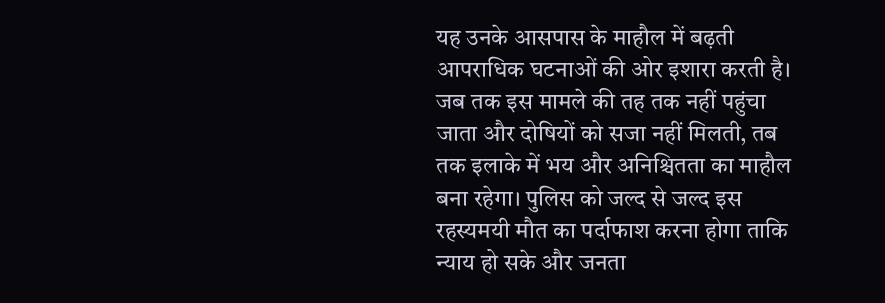यह उनके आसपास के माहौल में बढ़ती आपराधिक घटनाओं की ओर इशारा करती है। जब तक इस मामले की तह तक नहीं पहुंचा जाता और दोषियों को सजा नहीं मिलती, तब तक इलाके में भय और अनिश्चितता का माहौल बना रहेगा। पुलिस को जल्द से जल्द इस रहस्यमयी मौत का पर्दाफाश करना होगा ताकि न्याय हो सके और जनता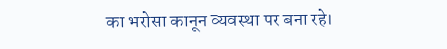का भरोसा कानून व्यवस्था पर बना रहे।